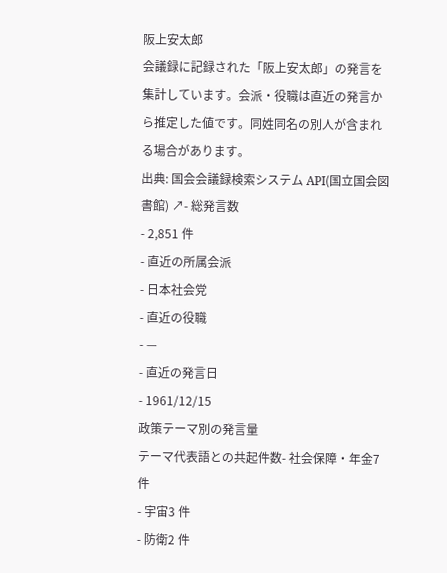阪上安太郎
会議録に記録された「阪上安太郎」の発言を集計しています。会派・役職は直近の発言から推定した値です。同姓同名の別人が含まれる場合があります。
出典: 国会会議録検索システム API(国立国会図書館) ↗- 総発言数
- 2,851 件
- 直近の所属会派
- 日本社会党
- 直近の役職
- —
- 直近の発言日
- 1961/12/15
政策テーマ別の発言量
テーマ代表語との共起件数- 社会保障・年金7 件
- 宇宙3 件
- 防衛2 件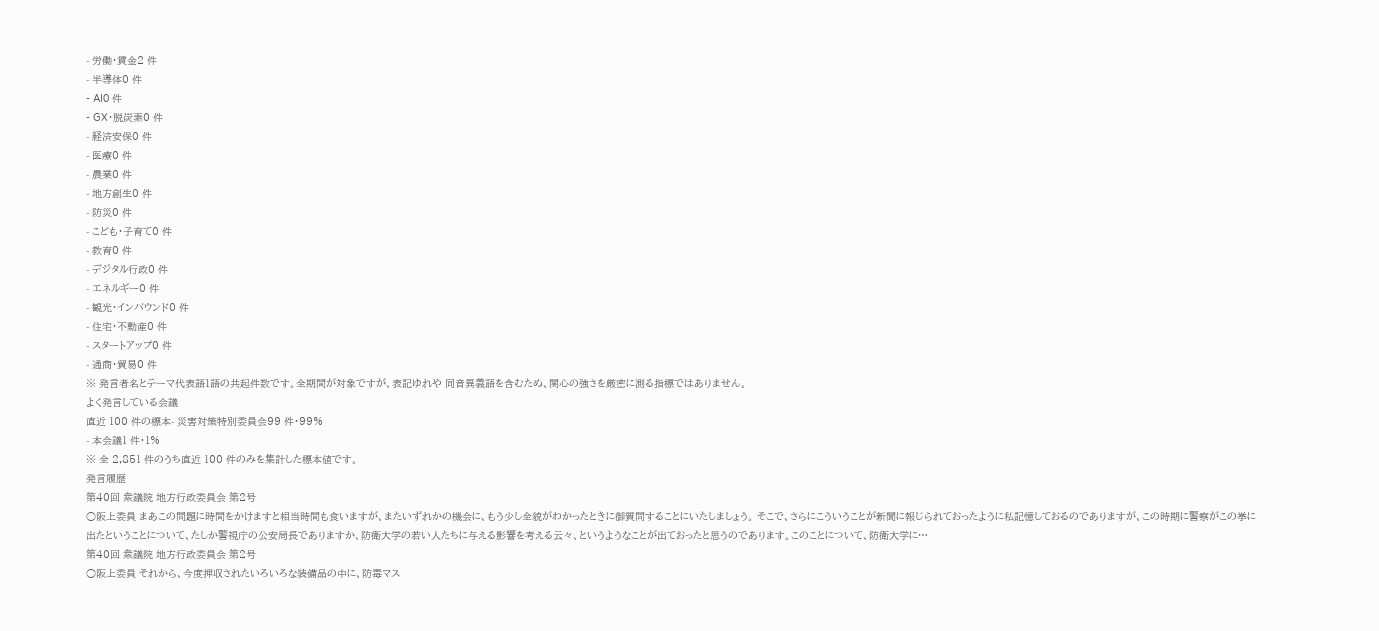- 労働・賃金2 件
- 半導体0 件
- AI0 件
- GX・脱炭素0 件
- 経済安保0 件
- 医療0 件
- 農業0 件
- 地方創生0 件
- 防災0 件
- こども・子育て0 件
- 教育0 件
- デジタル行政0 件
- エネルギー0 件
- 観光・インバウンド0 件
- 住宅・不動産0 件
- スタートアップ0 件
- 通商・貿易0 件
※ 発言者名とテーマ代表語1語の共起件数です。全期間が対象ですが、表記ゆれや 同音異義語を含むため、関心の強さを厳密に測る指標ではありません。
よく発言している会議
直近 100 件の標本- 災害対策特別委員会99 件・99%
- 本会議1 件・1%
※ 全 2,851 件のうち直近 100 件のみを集計した標本値です。
発言履歴
第40回 衆議院 地方行政委員会 第2号
○阪上委員 まあこの問題に時間をかけますと相当時間も食いますが、またいずれかの機会に、もう少し全貌がわかったときに御質問することにいたしましょう。 そこで、さらにこういうことが新聞に報じられておったように私記憶しておるのでありますが、この時期に警察がこの挙に出たということについて、たしか警視庁の公安局長でありますか、防衛大学の若い人たちに与える影響を考える云々、というようなことが出ておったと思うのであります。このことについて、防衛大学に…
第40回 衆議院 地方行政委員会 第2号
○阪上委員 それから、今度押収されたいろいろな装備品の中に、防毒マス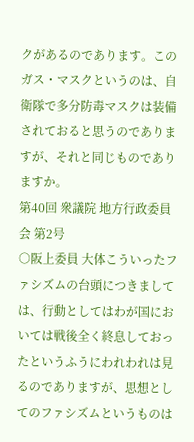クがあるのであります。このガス・マスクというのは、自衛隊で多分防毒マスクは装備されておると思うのでありますが、それと同じものでありますか。
第40回 衆議院 地方行政委員会 第2号
○阪上委員 大体こういったファシズムの台頭につきましては、行動としてはわが国においては戦後全く終息しておったというふうにわれわれは見るのでありますが、思想としてのファシズムというものは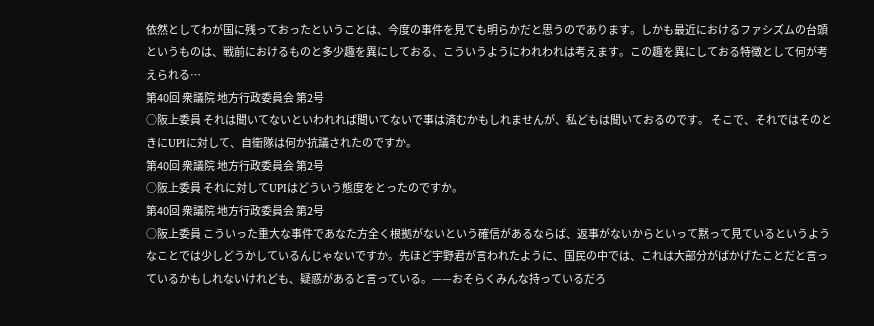依然としてわが国に残っておったということは、今度の事件を見ても明らかだと思うのであります。しかも最近におけるファシズムの台頭というものは、戦前におけるものと多少趣を異にしておる、こういうようにわれわれは考えます。この趣を異にしておる特徴として何が考えられる…
第40回 衆議院 地方行政委員会 第2号
○阪上委員 それは聞いてないといわれれば聞いてないで事は済むかもしれませんが、私どもは聞いておるのです。 そこで、それではそのときにUPIに対して、自衛隊は何か抗議されたのですか。
第40回 衆議院 地方行政委員会 第2号
○阪上委員 それに対してUPIはどういう態度をとったのですか。
第40回 衆議院 地方行政委員会 第2号
○阪上委員 こういった重大な事件であなた方全く根拠がないという確信があるならば、返事がないからといって黙って見ているというようなことでは少しどうかしているんじゃないですか。先ほど宇野君が言われたように、国民の中では、これは大部分がばかげたことだと言っているかもしれないけれども、疑惑があると言っている。——おそらくみんな持っているだろ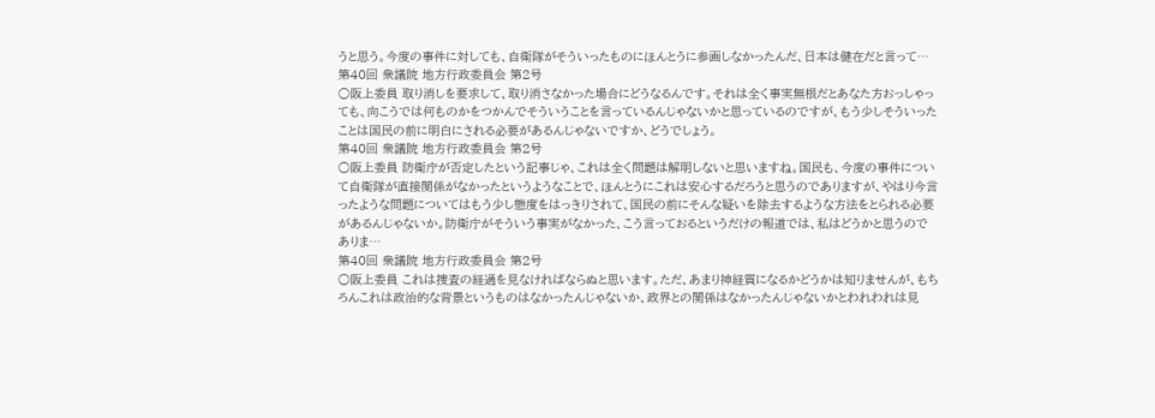うと思う。今度の事件に対しても、自衛隊がそういったものにほんとうに参画しなかったんだ、日本は健在だと言って…
第40回 衆議院 地方行政委員会 第2号
○阪上委員 取り消しを要求して、取り消さなかった場合にどうなるんです。それは全く事実無根だとあなた方おっしゃっても、向こうでは何ものかをつかんでそういうことを言っているんじゃないかと思っているのですが、もう少しそういったことは国民の前に明白にされる必要があるんじゃないですか、どうでしょう。
第40回 衆議院 地方行政委員会 第2号
○阪上委員 防衛庁が否定したという記事じゃ、これは全く問題は解明しないと思いますね。国民も、今度の事件について自衛隊が直接関係がなかったというようなことで、ほんとうにこれは安心するだろうと思うのでありますが、やはり今言ったような問題についてはもう少し態度をはっきりされて、国民の前にそんな疑いを除去するような方法をとられる必要があるんじゃないか。防衛庁がそういう事実がなかった、こう言っておるというだけの報道では、私はどうかと思うのでありま…
第40回 衆議院 地方行政委員会 第2号
○阪上委員 これは捜査の経過を見なければならぬと思います。ただ、あまり神経質になるかどうかは知りませんが、もちろんこれは政治的な背景というものはなかったんじゃないか、政界との関係はなかったんじゃないかとわれわれは見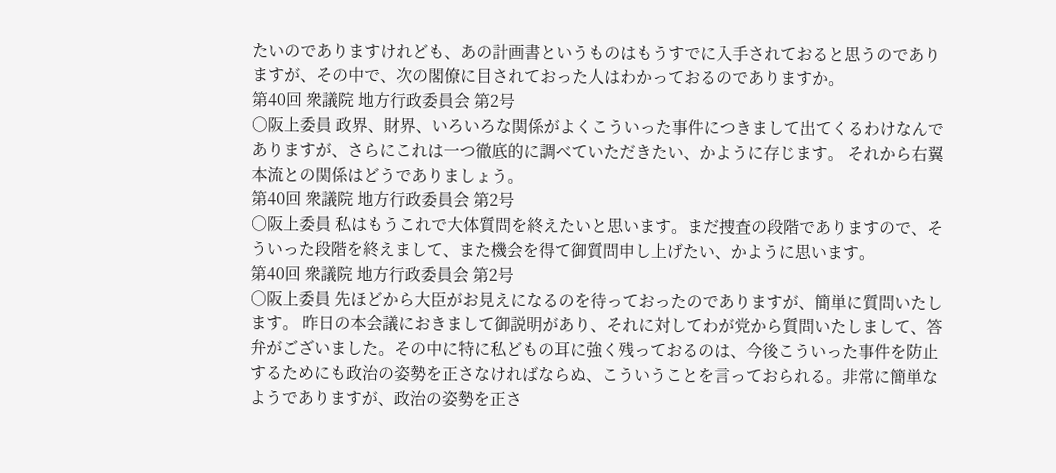たいのでありますけれども、あの計画書というものはもうすでに入手されておると思うのでありますが、その中で、次の閣僚に目されておった人はわかっておるのでありますか。
第40回 衆議院 地方行政委員会 第2号
○阪上委員 政界、財界、いろいろな関係がよくこういった事件につきまして出てくるわけなんでありますが、さらにこれは一つ徹底的に調べていただきたい、かように存じます。 それから右翼本流との関係はどうでありましょう。
第40回 衆議院 地方行政委員会 第2号
○阪上委員 私はもうこれで大体質問を終えたいと思います。まだ捜査の段階でありますので、そういった段階を終えまして、また機会を得て御質問申し上げたい、かように思います。
第40回 衆議院 地方行政委員会 第2号
○阪上委員 先ほどから大臣がお見えになるのを待っておったのでありますが、簡単に質問いたします。 昨日の本会議におきまして御説明があり、それに対してわが党から質問いたしまして、答弁がございました。その中に特に私どもの耳に強く残っておるのは、今後こういった事件を防止するためにも政治の姿勢を正さなければならぬ、こういうことを言っておられる。非常に簡単なようでありますが、政治の姿勢を正さ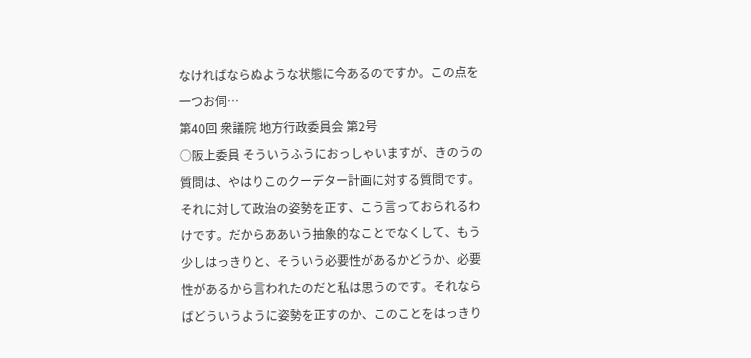なければならぬような状態に今あるのですか。この点を一つお伺…
第40回 衆議院 地方行政委員会 第2号
○阪上委員 そういうふうにおっしゃいますが、きのうの質問は、やはりこのクーデター計画に対する質問です。それに対して政治の姿勢を正す、こう言っておられるわけです。だからああいう抽象的なことでなくして、もう少しはっきりと、そういう必要性があるかどうか、必要性があるから言われたのだと私は思うのです。それならばどういうように姿勢を正すのか、このことをはっきり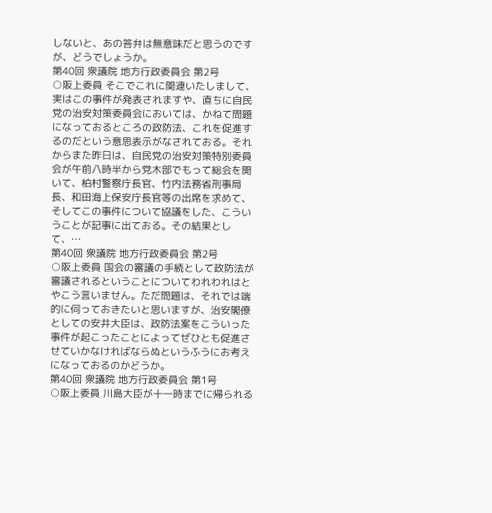しないと、あの答弁は無意味だと思うのですが、どうでしょうか。
第40回 衆議院 地方行政委員会 第2号
○阪上委員 そこでこれに関連いたしまして、実はこの事件が発表されますや、直ちに自民党の治安対策委員会においては、かねて問題になっておるところの政防法、これを促進するのだという意思表示がなされておる。それからまた昨日は、自民党の治安対策特別委員会が午前八時半から党木部でもって総会を開いて、柏村警察庁長官、竹内法務省刑事局長、和田海上保安庁長官等の出席を求めて、そしてこの事件について協議をした、こういうことが記事に出ておる。その結果として、…
第40回 衆議院 地方行政委員会 第2号
○阪上委員 国会の審議の手続として政防法が審議されるということについてわれわれはとやこう言いません。ただ問題は、それでは端的に伺っておきたいと思いますが、治安閣僚としての安井大臣は、政防法案をこういった事件が起こったことによってぜひとも促進させていかなければならぬというふうにお考えになっておるのかどうか。
第40回 衆議院 地方行政委員会 第1号
○阪上委員 川島大臣が十一時までに帰られる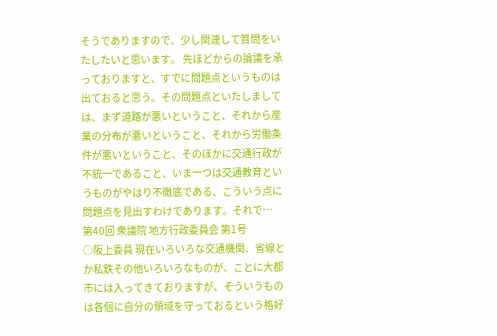そうでありますので、少し関連して質問をいたしたいと思います。 先ほどからの論議を承っておりますと、すでに問題点というものは出ておると思う。その問題点といたしましては、まず道路が悪いということ、それから産業の分布が悪いということ、それから労働条件が悪いということ、そのほかに交通行政が不統一であること、いま一つは交通教育というものがやはり不徹底である、こういう点に問題点を見出すわけであります。それで…
第40回 衆議院 地方行政委員会 第1号
○阪上委員 現在いろいろな交通機関、省線とか私鉄その他いろいろなものが、ことに大都市には入ってきておりますが、そういうものは各個に自分の領域を守っておるという格好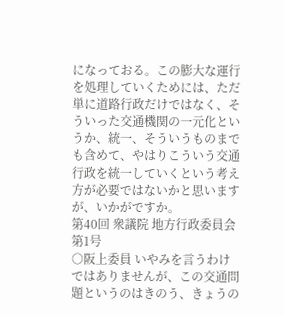になっておる。この膨大な運行を処理していくためには、ただ単に道路行政だけではなく、そういった交通機関の一元化というか、統一、そういうものまでも含めて、やはりこういう交通行政を統一していくという考え方が必要ではないかと思いますが、いかがですか。
第40回 衆議院 地方行政委員会 第1号
○阪上委員 いやみを言うわけではありませんが、この交通問題というのはきのう、きょうの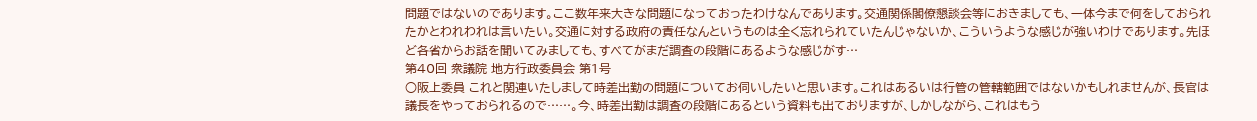問題ではないのであります。ここ数年来大きな問題になっておったわけなんであります。交通関係閣僚懇談会等におきましても、一体今まで何をしておられたかとわれわれは言いたい。交通に対する政府の責任なんというものは全く忘れられていたんじゃないか、こういうような感じが強いわけであります。先ほど各省からお話を聞いてみましても、すべてがまだ調査の段階にあるような感じがす…
第40回 衆議院 地方行政委員会 第1号
○阪上委員 これと関連いたしまして時差出勤の問題についてお伺いしたいと思います。これはあるいは行管の管轄範囲ではないかもしれませんが、長官は議長をやっておられるので……。今、時差出勤は調査の段階にあるという資料も出ておりますが、しかしながら、これはもう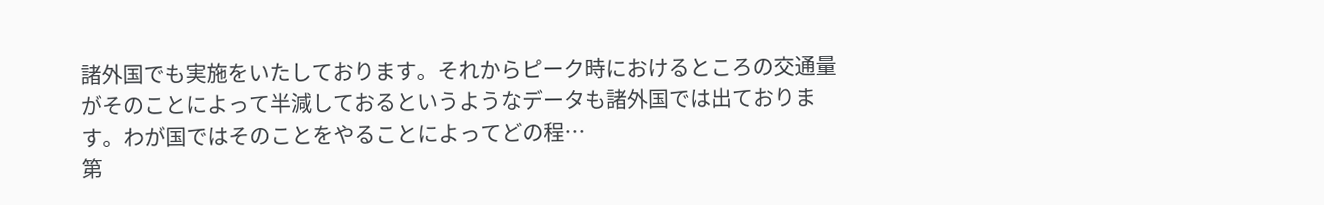諸外国でも実施をいたしております。それからピーク時におけるところの交通量がそのことによって半減しておるというようなデータも諸外国では出ております。わが国ではそのことをやることによってどの程…
第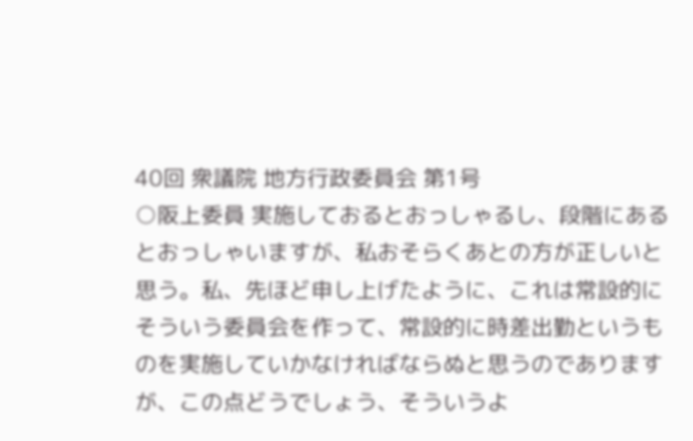40回 衆議院 地方行政委員会 第1号
○阪上委員 実施しておるとおっしゃるし、段階にあるとおっしゃいますが、私おそらくあとの方が正しいと思う。私、先ほど申し上げたように、これは常設的にそういう委員会を作って、常設的に時差出勤というものを実施していかなければならぬと思うのでありますが、この点どうでしょう、そういうよ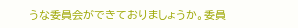うな委員会ができておりましょうか。委員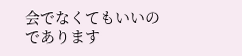会でなくてもいいのであります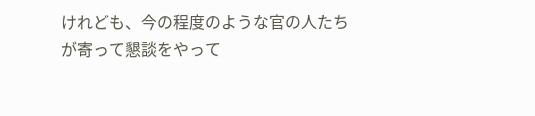けれども、今の程度のような官の人たちが寄って懇談をやって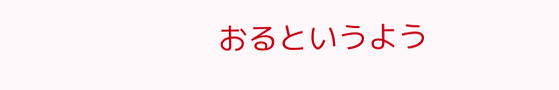おるというよう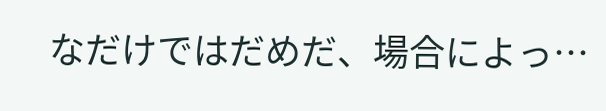なだけではだめだ、場合によっ…